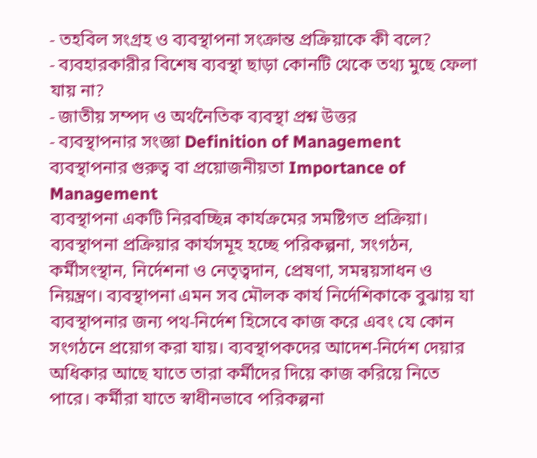- তহবিল সংগ্রহ ও ব্যবস্থাপনা সংক্রান্ত প্রক্রিয়াকে কী বলে?
- ব্যবহারকারীর বিশেষ ব্যবস্থা ছাড়া কোনটি থেকে তথ্য মুছে ফেলা যায় না?
- জাতীয় সম্পদ ও অর্থনৈতিক ব্যবস্থা প্রশ্ন উত্তর
- ব্যবস্থাপনার সংজ্ঞা Definition of Management
ব্যবস্থাপনার গুরুত্ব বা প্রয়োজনীয়তা Importance of Management
ব্যবস্থাপনা একটি নিরবচ্ছিন্ন কার্যক্রমের সমষ্টিগত প্রক্রিয়া। ব্যবস্থাপনা প্রক্রিয়ার কার্যসমূহ হচ্ছে পরিকল্পনা, সংগঠন, কর্মীসংস্থান, নির্দেশনা ও নেতৃত্বদান, প্রেষণা, সমন্বয়সাধন ও নিয়ন্ত্রণ। ব্যবস্থাপনা এমন সব মৌলক কার্য নির্দেশিকাকে বুঝায় যা ব্যবস্থাপনার জন্য পথ-নির্দেশ হিসেবে কাজ করে এবং যে কোন সংগঠনে প্রয়োগ করা যায়। ব্যবস্থাপকদের আদেশ-নির্দেশ দেয়ার অধিকার আছে যাতে তারা কর্মীদের দিয়ে কাজ করিয়ে নিতে পারে। কর্মীরা যাতে স্বাধীনভাবে পরিকল্পনা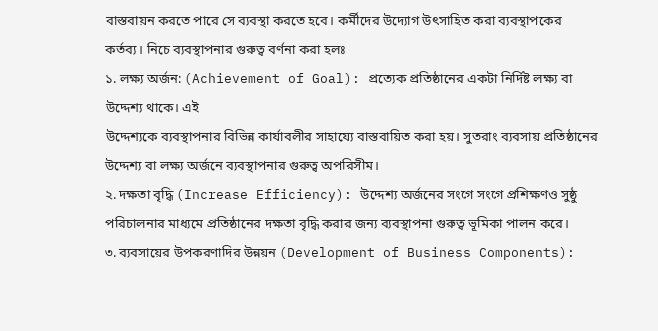বাস্তবায়ন করতে পারে সে ব্যবস্থা করতে হবে। কর্মীদের উদ্যোগ উৎসাহিত করা ব্যবস্থাপকের কর্তব্য। নিচে ব্যবস্থাপনার গুরুত্ব বর্ণনা করা হলঃ
১. লক্ষ্য অর্জন: (Achievement of Goal): প্রত্যেক প্রতিষ্ঠানের একটা নির্দিষ্ট লক্ষ্য বা উদ্দেশ্য থাকে। এই
উদ্দেশ্যকে ব্যবস্থাপনার বিভিন্ন কার্যাবলীর সাহায্যে বাস্তবায়িত করা হয়। সুতরাং ব্যবসায় প্রতিষ্ঠানের উদ্দেশ্য বা লক্ষ্য অর্জনে ব্যবস্থাপনার গুরুত্ব অপরিসীম।
২. দক্ষতা বৃদ্ধি (Increase Efficiency): উদ্দেশ্য অর্জনের সংগে সংগে প্রশিক্ষণও সুষ্ঠু পরিচালনার মাধ্যমে প্রতিষ্ঠানের দক্ষতা বৃদ্ধি করার জন্য ব্যবস্থাপনা গুরুত্ব ভূমিকা পালন করে।
৩. ব্যবসায়ের উপকরণাদির উন্নয়ন (Development of Business Components):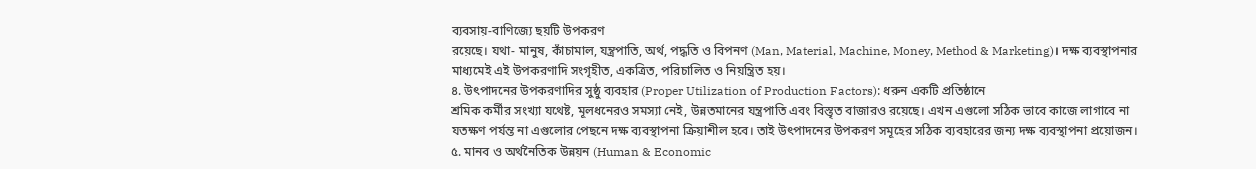ব্যবসায়-বাণিজ্যে ছয়টি উপকরণ
রয়েছে। যথা- মানুষ, কাঁচামাল, যন্ত্রপাতি, অর্থ, পদ্ধতি ও বিপনণ (Man, Material, Machine, Money, Method & Marketing)। দক্ষ ব্যবস্থাপনার মাধ্যমেই এই উপকরণাদি সংগৃহীত, একত্রিত, পরিচালিত ও নিয়ন্ত্রিত হয়।
৪. উৎপাদনের উপকরণাদির সুষ্ঠু ব্যবহার (Proper Utilization of Production Factors): ধরুন একটি প্রতিষ্ঠানে
শ্রমিক কর্মীর সংখ্যা যথেষ্ট, মূলধনেরও সমস্যা নেই, উন্নতমানের যন্ত্রপাতি এবং বিস্তৃত বাজারও রয়েছে। এখন এগুলো সঠিক ভাবে কাজে লাগাবে না যতক্ষণ পর্যন্ত না এগুলোর পেছনে দক্ষ ব্যবস্থাপনা ক্রিয়াশীল হবে। তাই উৎপাদনের উপকরণ সমূহের সঠিক ব্যবহারের জন্য দক্ষ ব্যবস্থাপনা প্রয়োজন।
৫. মানব ও অর্থনৈতিক উন্নয়ন (Human & Economic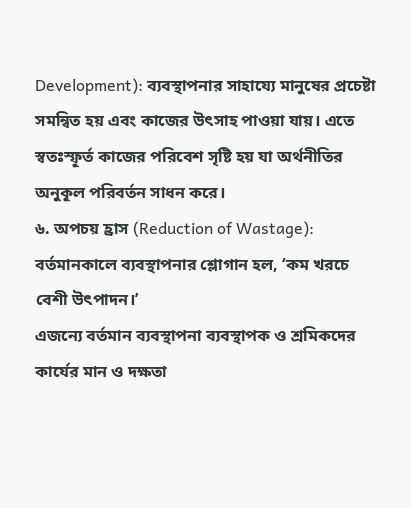Development): ব্যবস্থাপনার সাহায্যে মানুষের প্রচেষ্টা সমন্বিত হয় এবং কাজের উৎসাহ পাওয়া যায়। এতে স্বতঃস্ফূর্ত কাজের পরিবেশ সৃষ্টি হয় যা অর্থনীতির অনুকূল পরিবর্তন সাধন করে।
৬. অপচয় হ্রাস (Reduction of Wastage): বর্তমানকালে ব্যবস্থাপনার শ্লোগান হল, ‘কম খরচে বেশী উৎপাদন।’
এজন্যে বর্তমান ব্যবস্থাপনা ব্যবস্থাপক ও শ্রমিকদের কার্যের মান ও দক্ষতা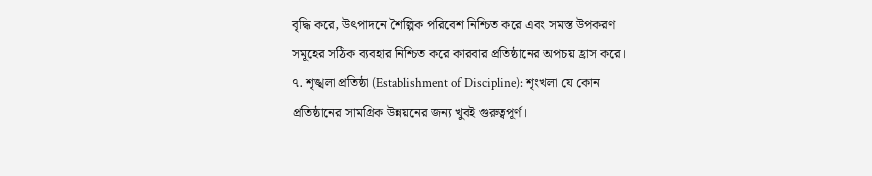বৃদ্ধি করে, উৎপাদনে শৈল্পিক পরিবেশ নিশ্চিত করে এবং সমস্ত উপকরণ সমূহের সঠিক ব্যবহার নিশ্চিত করে কারবার প্রতিষ্ঠানের অপচয় হ্রাস করে।
৭. শৃঙ্খলা প্রতিষ্ঠা (Establishment of Discipline): শৃংখলা যে কোন প্রতিষ্ঠানের সামগ্রিক উন্নয়নের জন্য খুবই গুরুত্বপূর্ণ।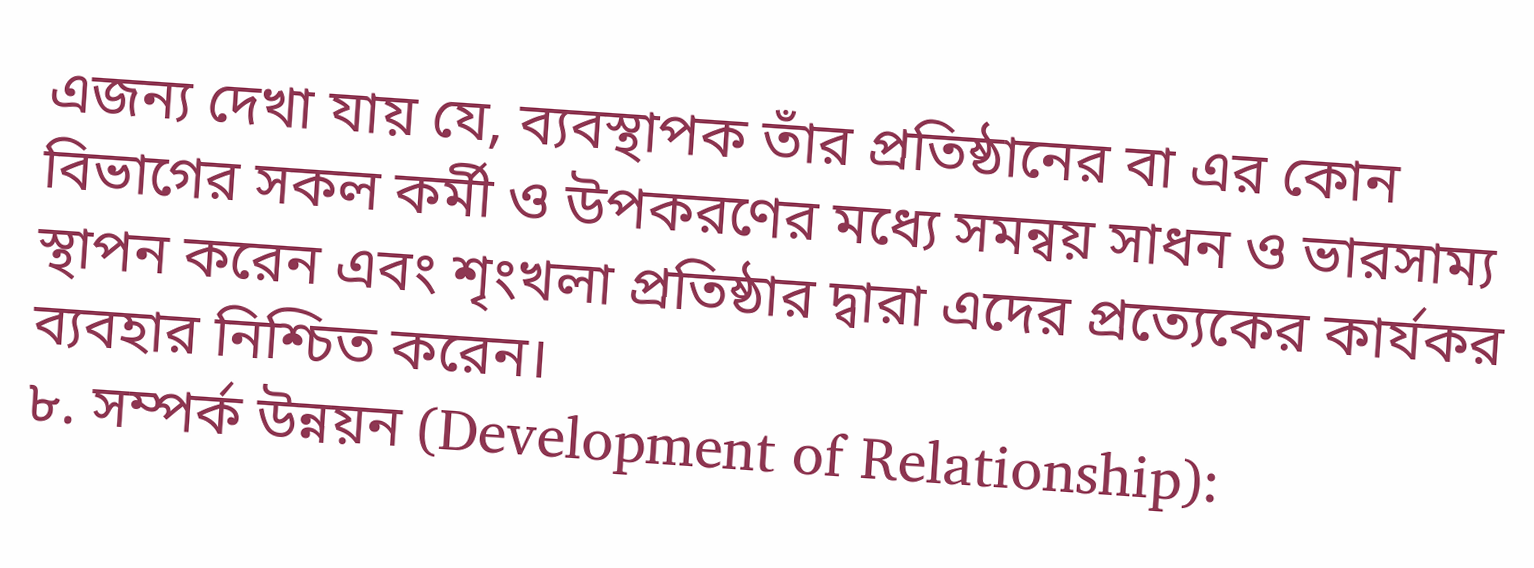এজন্য দেখা যায় যে, ব্যবস্থাপক তাঁর প্রতিষ্ঠানের বা এর কোন বিভাগের সকল কর্মী ও উপকরণের মধ্যে সমন্বয় সাধন ও ভারসাম্য স্থাপন করেন এবং শৃংখলা প্রতিষ্ঠার দ্বারা এদের প্রত্যেকের কার্যকর ব্যবহার নিশ্চিত করেন।
৮. সম্পর্ক উন্নয়ন (Development of Relationship):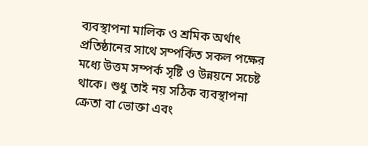ব্যবস্থাপনা মালিক ও শ্রমিক অর্থাৎ প্রতিষ্ঠানের সাথে সম্পর্কিত সকল পক্ষের মধ্যে উত্তম সম্পর্ক সৃষ্টি ও উন্নয়নে সচেষ্ট থাকে। শুধু তাই নয় সঠিক ব্যবস্থাপনা ক্রেতা বা ভোক্তা এবং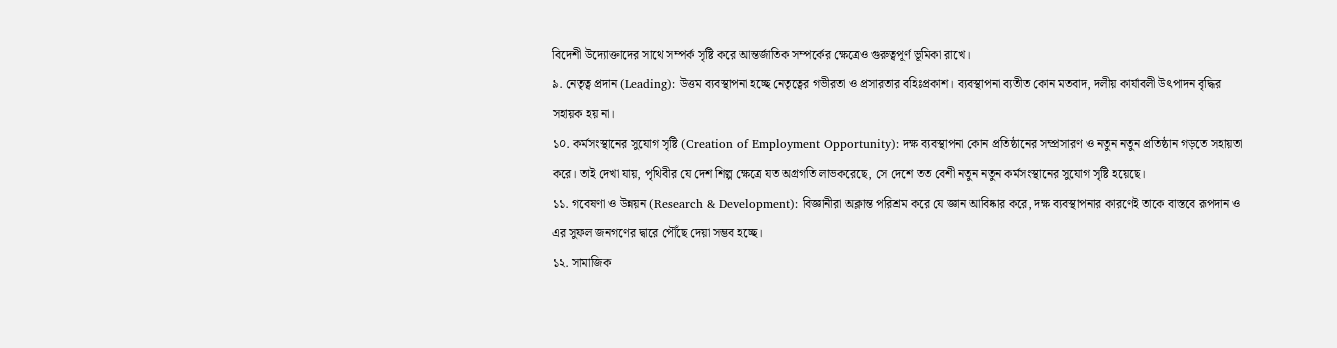বিদেশী উদ্যোক্তাদের সাথে সম্পর্ক সৃষ্টি করে আন্তর্জাতিক সম্পর্কের ক্ষেত্রেও গুরুত্বপূর্ণ ভূমিকা রাখে।
৯. নেতৃত্ব প্রদান (Leading): উত্তম ব্যবস্থাপনা হচ্ছে নেতৃত্বের গভীরতা ও প্রসারতার বহিঃপ্রকাশ। ব্যবস্থাপনা ব্যতীত কোন মতবাদ, দলীয় কার্যাবলী উৎপাদন বৃদ্ধির সহায়ক হয় না।
১০. কর্মসংস্থানের সুযোগ সৃষ্টি (Creation of Employment Opportunity): দক্ষ ব্যবস্থাপনা কোন প্রতিষ্ঠানের সম্প্রসারণ ও নতুন নতুন প্রতিষ্ঠান গড়তে সহায়তা করে। তাই দেখা যায়, পৃথিবীর যে দেশ শিল্প ক্ষেত্রে যত অগ্রগতি লাভকরেছে, সে দেশে তত বেশী নতুন নতুন কর্মসংস্থানের সুযোগ সৃষ্টি হয়েছে।
১১. গবেষণা ও উন্নয়ন (Research & Development): বিজ্ঞানীরা অক্লান্ত পরিশ্রম করে যে জ্ঞান আবিষ্কার করে, দক্ষ ব্যবস্থাপনার কারণেই তাকে বাস্তবে রূপদান ও এর সুফল জনগণের দ্বারে পৌঁছে দেয়া সম্ভব হচ্ছে।
১২. সামাজিক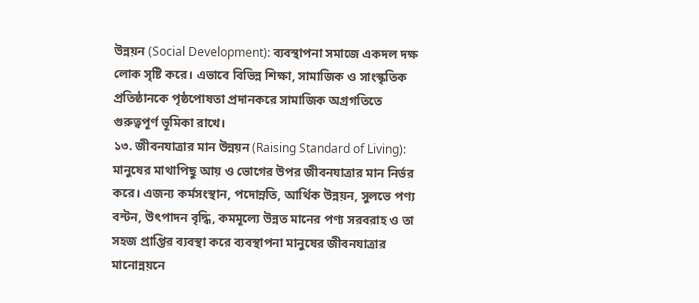উন্নয়ন (Social Development): ব্যবস্থাপনা সমাজে একদল দক্ষ লোক সৃষ্টি করে। এভাবে বিভিন্ন শিক্ষা, সামাজিক ও সাংস্কৃতিক প্রতিষ্ঠানকে পৃষ্ঠপোষতা প্রদানকরে সামাজিক অগ্রগতিতে গুরুত্বপূর্ণ ভূমিকা রাখে।
১৩. জীবনযাত্রার মান উন্নয়ন (Raising Standard of Living): মানুষের মাথাপিছু আয় ও ভোগের উপর জীবনযাত্রার মান নির্ভর করে। এজন্য কর্মসংস্থান, পদোন্নতি, আর্থিক উন্নয়ন, সুলভে পণ্য বন্টন, উৎপাদন বৃদ্ধি, কমমূল্যে উন্নত মানের পণ্য সরবরাহ ও তা সহজ প্রাপ্তির ব্যবস্থা করে ব্যবস্থাপনা মানুষের জীবনযাত্রার মানোন্নয়নে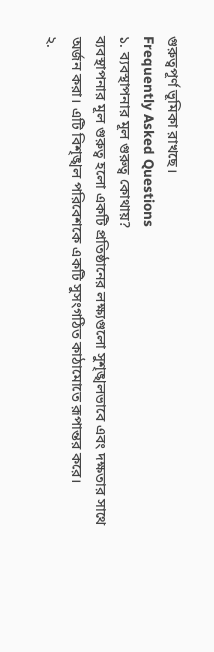গুরুত্বপূর্ণ ভূমিকা রাখছে।
Frequently Asked Questions
১. ব্যবস্থাপনার মূল গুরুত্ব কোথায়?
ব্যবস্থাপনার মূল গুরুত্ব হলো একটি প্রতিষ্ঠানের লক্ষ্যগুলো সুশৃঙ্খলভাবে এবং দক্ষতার সাথে অর্জন করা। এটি বিশৃঙ্খল পরিবেশকে একটি সুসংগঠিত কাঠামোতে রূপান্তর করে।
২.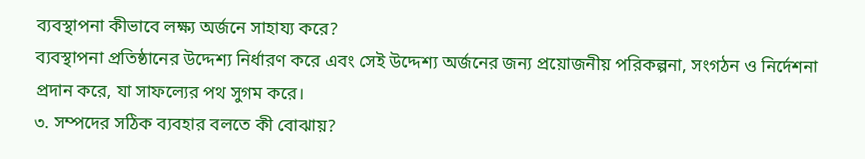ব্যবস্থাপনা কীভাবে লক্ষ্য অর্জনে সাহায্য করে?
ব্যবস্থাপনা প্রতিষ্ঠানের উদ্দেশ্য নির্ধারণ করে এবং সেই উদ্দেশ্য অর্জনের জন্য প্রয়োজনীয় পরিকল্পনা, সংগঠন ও নির্দেশনা প্রদান করে, যা সাফল্যের পথ সুগম করে।
৩. সম্পদের সঠিক ব্যবহার বলতে কী বোঝায়?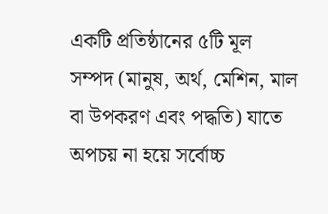একটি প্রতিষ্ঠানের ৫টি মূল সম্পদ (মানুষ, অর্থ, মেশিন, মাল বা উপকরণ এবং পদ্ধতি) যাতে অপচয় না হয়ে সর্বোচ্চ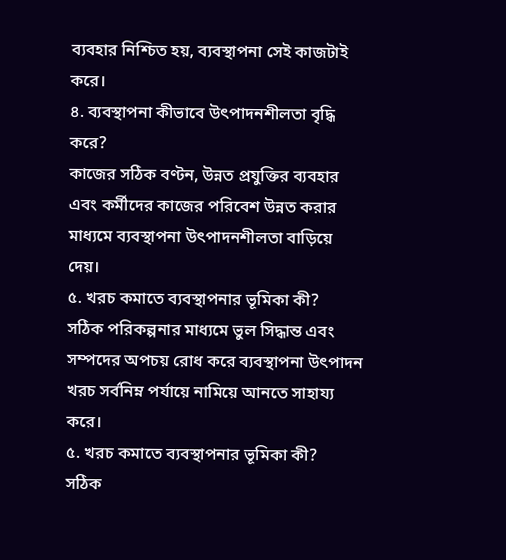ব্যবহার নিশ্চিত হয়, ব্যবস্থাপনা সেই কাজটাই করে।
৪. ব্যবস্থাপনা কীভাবে উৎপাদনশীলতা বৃদ্ধি করে?
কাজের সঠিক বণ্টন, উন্নত প্রযুক্তির ব্যবহার এবং কর্মীদের কাজের পরিবেশ উন্নত করার মাধ্যমে ব্যবস্থাপনা উৎপাদনশীলতা বাড়িয়ে দেয়।
৫. খরচ কমাতে ব্যবস্থাপনার ভূমিকা কী?
সঠিক পরিকল্পনার মাধ্যমে ভুল সিদ্ধান্ত এবং সম্পদের অপচয় রোধ করে ব্যবস্থাপনা উৎপাদন খরচ সর্বনিম্ন পর্যায়ে নামিয়ে আনতে সাহায্য করে।
৫. খরচ কমাতে ব্যবস্থাপনার ভূমিকা কী?
সঠিক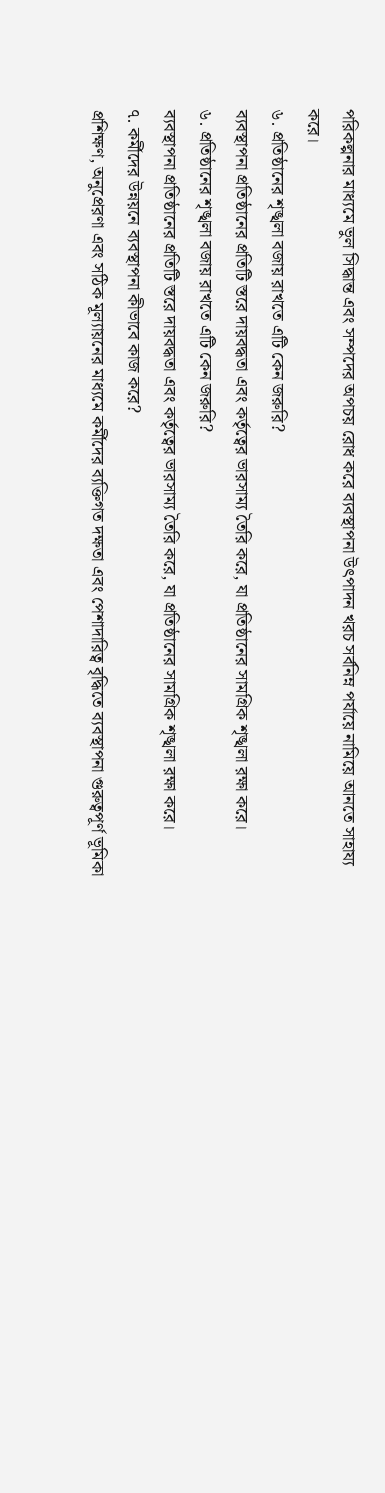পরিকল্পনার মাধ্যমে ভুল সিদ্ধান্ত এবং সম্পদের অপচয় রোধ করে ব্যবস্থাপনা উৎপাদন খরচ সর্বনিম্ন পর্যায়ে নামিয়ে আনতে সাহায্য করে।
৬. প্রতিষ্ঠানের শৃঙ্খলা বজায় রাখতে এটি কেন জরুরি?
ব্যবস্থাপনা প্রতিষ্ঠানের প্রতিটি স্তরে দায়বদ্ধতা এবং কর্তৃত্বের ভারসাম্য তৈরি করে, যা প্রতিষ্ঠানের সামগ্রিক শৃঙ্খলা রক্ষা করে।
৬. প্রতিষ্ঠানের শৃঙ্খলা বজায় রাখতে এটি কেন জরুরি?
ব্যবস্থাপনা প্রতিষ্ঠানের প্রতিটি স্তরে দায়বদ্ধতা এবং কর্তৃত্বের ভারসাম্য তৈরি করে, যা প্রতিষ্ঠানের সামগ্রিক শৃঙ্খলা রক্ষা করে।
৭. কর্মীদের উন্নয়নে ব্যবস্থাপনা কীভাবে কাজ করে?
প্রশিক্ষণ, অনুপ্রেরণা এবং সঠিক মূল্যায়নের মাধ্যমে কর্মীদের ব্যক্তিগত দক্ষতা এবং পেশাদারিত্ব বৃদ্ধিতে ব্যবস্থাপনা গুরুত্বপূর্ণ ভূমিকা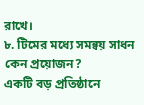রাখে।
৮. টিমের মধ্যে সমন্বয় সাধন কেন প্রয়োজন?
একটি বড় প্রতিষ্ঠানে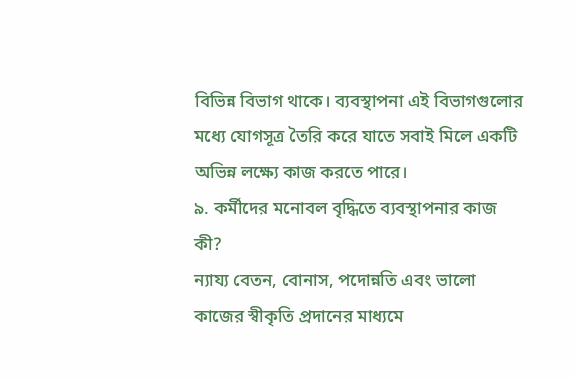বিভিন্ন বিভাগ থাকে। ব্যবস্থাপনা এই বিভাগগুলোর মধ্যে যোগসূত্র তৈরি করে যাতে সবাই মিলে একটি অভিন্ন লক্ষ্যে কাজ করতে পারে।
৯. কর্মীদের মনোবল বৃদ্ধিতে ব্যবস্থাপনার কাজ কী?
ন্যায্য বেতন, বোনাস, পদোন্নতি এবং ভালো কাজের স্বীকৃতি প্রদানের মাধ্যমে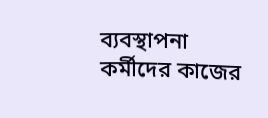ব্যবস্থাপনা কর্মীদের কাজের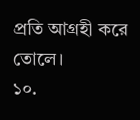প্রতি আগ্রহী করে তোলে।
১০.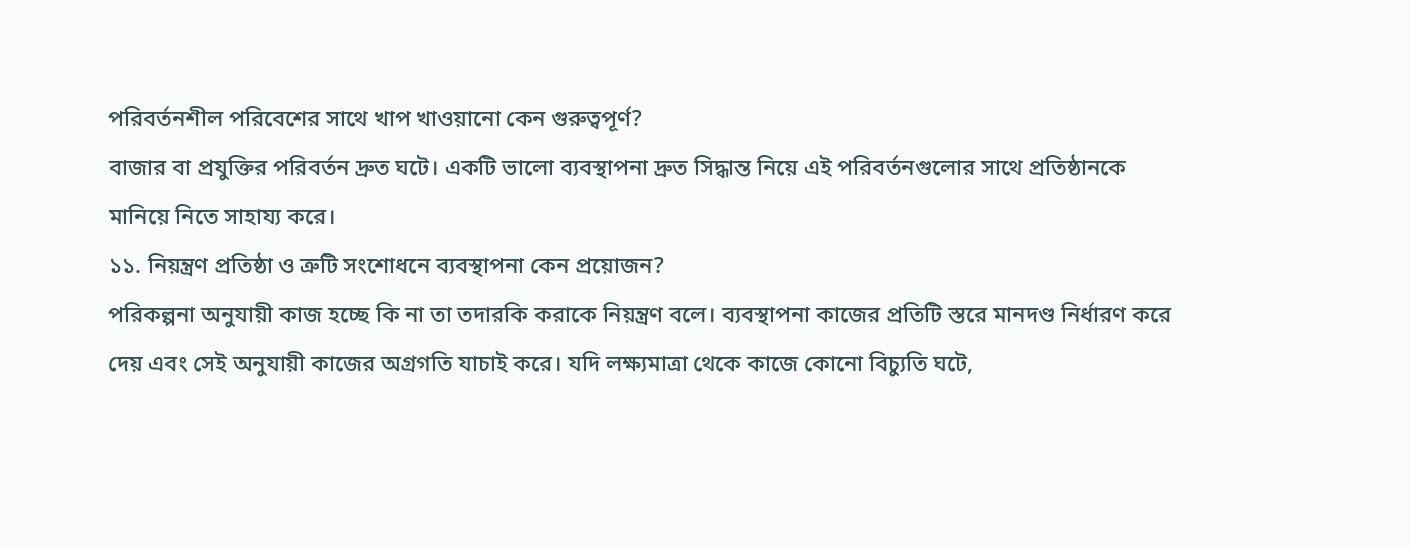পরিবর্তনশীল পরিবেশের সাথে খাপ খাওয়ানো কেন গুরুত্বপূর্ণ?
বাজার বা প্রযুক্তির পরিবর্তন দ্রুত ঘটে। একটি ভালো ব্যবস্থাপনা দ্রুত সিদ্ধান্ত নিয়ে এই পরিবর্তনগুলোর সাথে প্রতিষ্ঠানকে মানিয়ে নিতে সাহায্য করে।
১১. নিয়ন্ত্রণ প্রতিষ্ঠা ও ত্রুটি সংশোধনে ব্যবস্থাপনা কেন প্রয়োজন?
পরিকল্পনা অনুযায়ী কাজ হচ্ছে কি না তা তদারকি করাকে নিয়ন্ত্রণ বলে। ব্যবস্থাপনা কাজের প্রতিটি স্তরে মানদণ্ড নির্ধারণ করে দেয় এবং সেই অনুযায়ী কাজের অগ্রগতি যাচাই করে। যদি লক্ষ্যমাত্রা থেকে কাজে কোনো বিচ্যুতি ঘটে,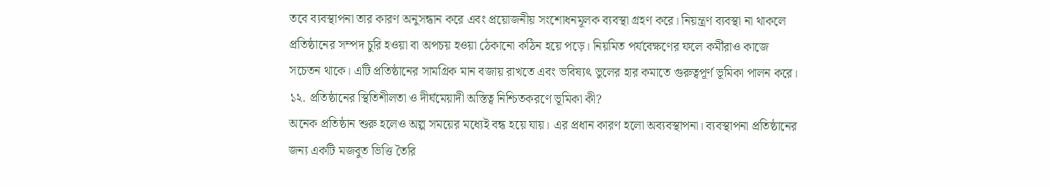তবে ব্যবস্থাপনা তার কারণ অনুসন্ধান করে এবং প্রয়োজনীয় সংশোধনমূলক ব্যবস্থা গ্রহণ করে। নিয়ন্ত্রণ ব্যবস্থা না থাকলে প্রতিষ্ঠানের সম্পদ চুরি হওয়া বা অপচয় হওয়া ঠেকানো কঠিন হয়ে পড়ে। নিয়মিত পর্যবেক্ষণের ফলে কর্মীরাও কাজে সচেতন থাকে। এটি প্রতিষ্ঠানের সামগ্রিক মান বজায় রাখতে এবং ভবিষ্যৎ ভুলের হার কমাতে গুরুত্বপূর্ণ ভূমিকা পালন করে।
১২. প্রতিষ্ঠানের স্থিতিশীলতা ও দীর্ঘমেয়াদী অস্তিত্ব নিশ্চিতকরণে ভূমিকা কী?
অনেক প্রতিষ্ঠান শুরু হলেও অল্প সময়ের মধ্যেই বন্ধ হয়ে যায়। এর প্রধান কারণ হলো অব্যবস্থাপনা। ব্যবস্থাপনা প্রতিষ্ঠানের জন্য একটি মজবুত ভিত্তি তৈরি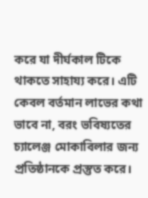করে যা দীর্ঘকাল টিকে থাকতে সাহায্য করে। এটি কেবল বর্তমান লাভের কথা ভাবে না, বরং ভবিষ্যতের চ্যালেঞ্জ মোকাবিলার জন্য প্রতিষ্ঠানকে প্রস্তুত করে।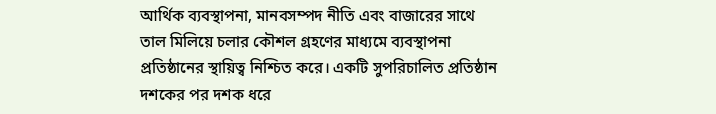আর্থিক ব্যবস্থাপনা, মানবসম্পদ নীতি এবং বাজারের সাথে তাল মিলিয়ে চলার কৌশল গ্রহণের মাধ্যমে ব্যবস্থাপনা প্রতিষ্ঠানের স্থায়িত্ব নিশ্চিত করে। একটি সুপরিচালিত প্রতিষ্ঠান দশকের পর দশক ধরে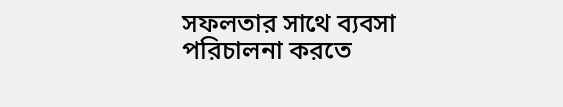সফলতার সাথে ব্যবসা পরিচালনা করতে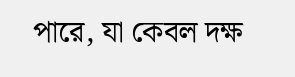পারে, যা কেবল দক্ষ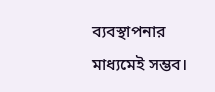ব্যবস্থাপনার মাধ্যমেই সম্ভব।